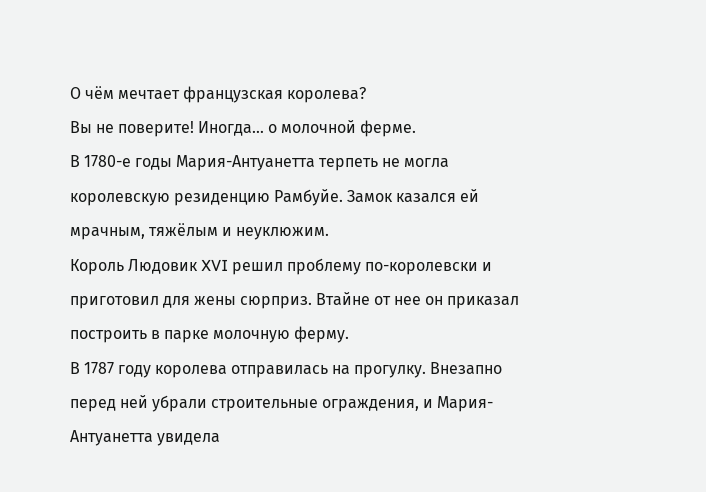О чём мечтает французская королева?
Вы не поверите! Иногда… о молочной ферме.
В 1780-е годы Мария-Антуанетта терпеть не могла королевскую резиденцию Рамбуйе. Замок казался ей мрачным, тяжёлым и неуклюжим.
Король Людовик XVI решил проблему по-королевски и приготовил для жены сюрприз. Втайне от нее он приказал построить в парке молочную ферму.
В 1787 году королева отправилась на прогулку. Внезапно перед ней убрали строительные ограждения, и Мария-Антуанетта увидела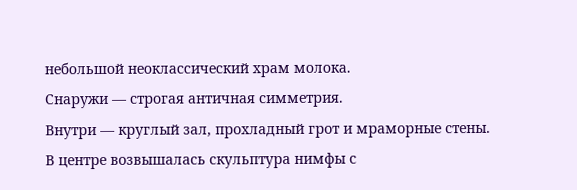небольшой неоклассический храм молока.
Снаружи — строгая античная симметрия.
Внутри — круглый зал, прохладный грот и мраморные стены.
В центре возвышалась скульптура нимфы с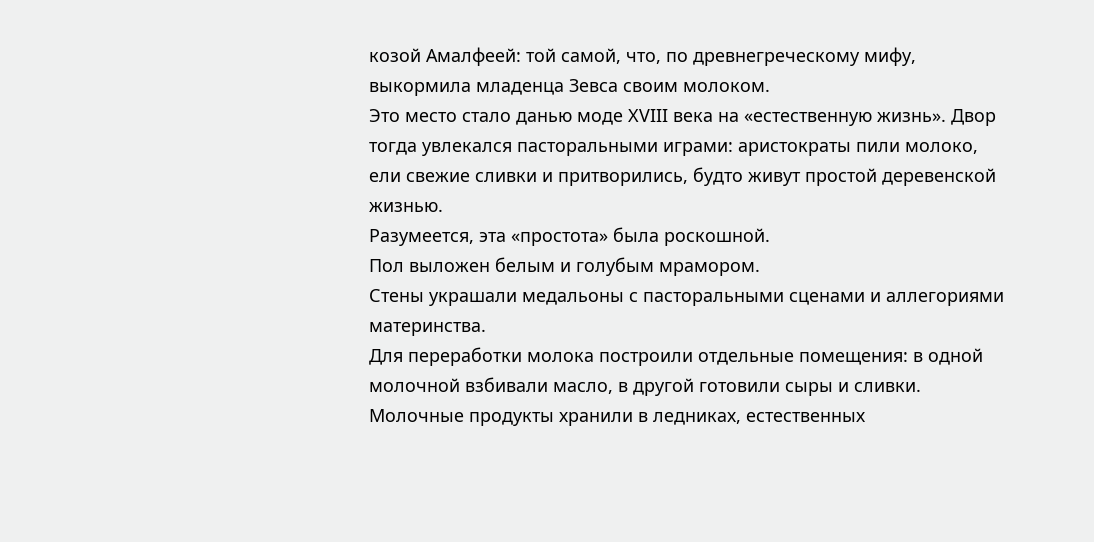козой Амалфеей: той самой, что, по древнегреческому мифу, выкормила младенца Зевса своим молоком.
Это место стало данью моде XVIII века на «естественную жизнь». Двор тогда увлекался пасторальными играми: аристократы пили молоко, ели свежие сливки и притворились, будто живут простой деревенской жизнью.
Разумеется, эта «простота» была роскошной.
Пол выложен белым и голубым мрамором.
Стены украшали медальоны с пасторальными сценами и аллегориями материнства.
Для переработки молока построили отдельные помещения: в одной молочной взбивали масло, в другой готовили сыры и сливки.
Молочные продукты хранили в ледниках, естественных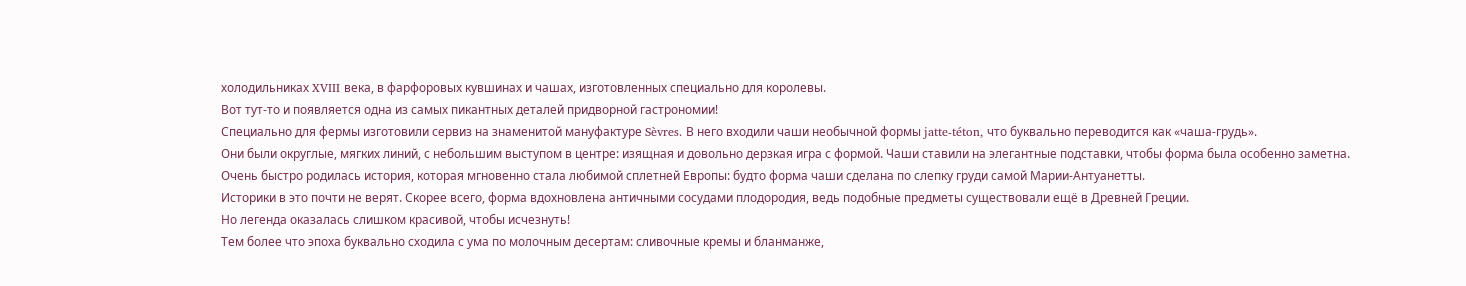холодильниках XVIII века, в фарфоровых кувшинах и чашах, изготовленных специально для королевы.
Вот тут-то и появляется одна из самых пикантных деталей придворной гастрономии!
Специально для фермы изготовили сервиз на знаменитой мануфактуре Sèvres. В него входили чаши необычной формы jatte-téton, что буквально переводится как «чаша-грудь».
Они были округлые, мягких линий, с небольшим выступом в центре: изящная и довольно дерзкая игра с формой. Чаши ставили на элегантные подставки, чтобы форма была особенно заметна.
Очень быстро родилась история, которая мгновенно стала любимой сплетней Европы: будто форма чаши сделана по слепку груди самой Марии-Антуанетты.
Историки в это почти не верят. Скорее всего, форма вдохновлена античными сосудами плодородия, ведь подобные предметы существовали ещё в Древней Греции.
Но легенда оказалась слишком красивой, чтобы исчезнуть!
Тем более что эпоха буквально сходила с ума по молочным десертам: сливочные кремы и бланманже,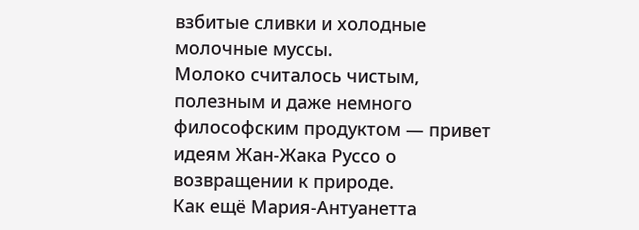взбитые сливки и холодные молочные муссы.
Молоко считалось чистым, полезным и даже немного философским продуктом — привет идеям Жан-Жака Руссо о возвращении к природе.
Как ещё Мария-Антуанетта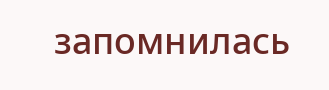запомнилась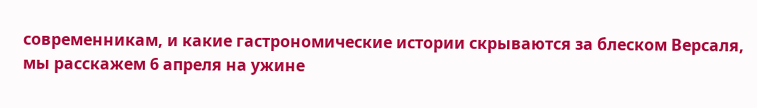современникам, и какие гастрономические истории скрываются за блеском Версаля, мы расскажем 6 апреля на ужине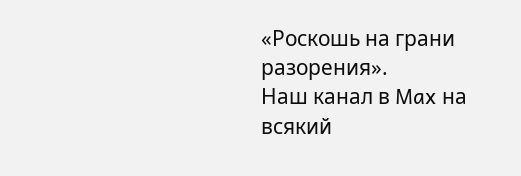«Роскошь на грани разорения».
Наш канал в Max на всякий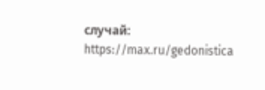случай: https://max.ru/gedonistica